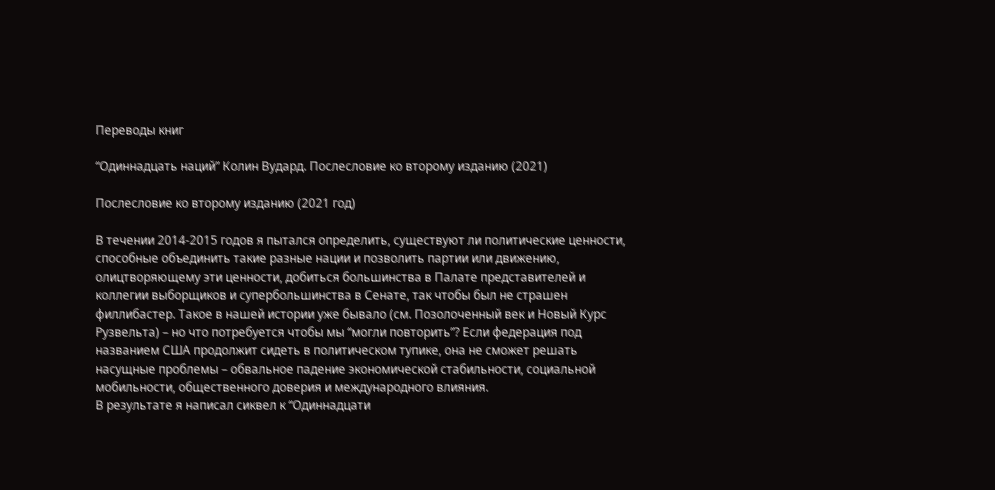Переводы книг

“Одиннадцать наций” Колин Вудард. Послесловие ко второму изданию (2021)

Послесловие ко второму изданию (2021 год)

В течении 2014-2015 годов я пытался определить, существуют ли политические ценности, способные объединить такие разные нации и позволить партии или движению, олицтворяющему эти ценности, добиться большинства в Палате представителей и коллегии выборщиков и супербольшинства в Сенате, так чтобы был не страшен филлибастер. Такое в нашей истории уже бывало (см. Позолоченный век и Новый Курс Рузвельта) – но что потребуется чтобы мы “могли повторить”? Если федерация под названием США продолжит сидеть в политическом тупике, она не сможет решать насущные проблемы – обвальное падение экономической стабильности, социальной мобильности, общественного доверия и международного влияния.
В результате я написал сиквел к “Одиннадцати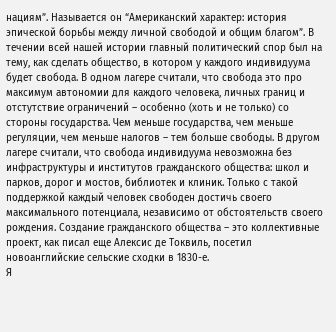нациям”. Называется он “Американский характер: история эпической борьбы между личной свободой и общим благом”. В течении всей нашей истории главный политический спор был на тему, как сделать общество, в котором у каждого индивидуума будет свобода. В одном лагере считали, что свобода это про максимум автономии для каждого человека, личных границ и отстутствие ограничений – особенно (хоть и не только) со стороны государства. Чем меньше государства, чем меньше регуляции, чем меньше налогов – тем больше свободы. В другом лагере считали, что свобода индивидуума невозможна без инфраструктуры и институтов гражданского общества: школ и парков, дорог и мостов, библиотек и клиник. Только с такой поддержкой каждый человек свободен достичь своего максимального потенциала, независимо от обстоятельств своего рождения. Создание гражданского общества – это коллективные проект, как писал еще Алексис де Токвиль, посетил новоанглийские сельские сходки в 1830-е.
Я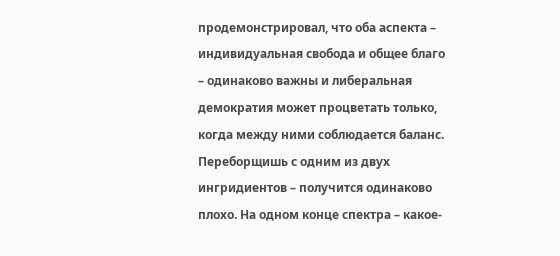продемонстрировал, что оба аспекта – индивидуальная свобода и общее благо – одинаково важны и либеральная демократия может процветать только, когда между ними соблюдается баланс. Переборщишь с одним из двух ингридиентов – получится одинаково плохо. На одном конце спектра – какое-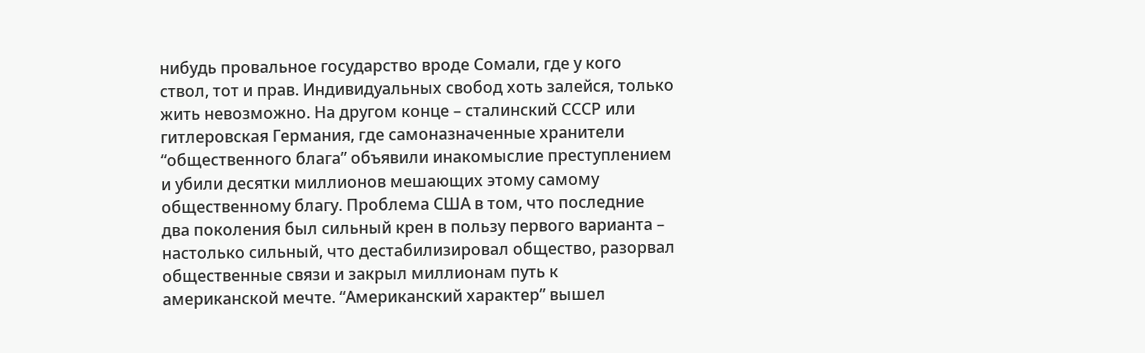нибудь провальное государство вроде Сомали, где у кого ствол, тот и прав. Индивидуальных свобод хоть залейся, только жить невозможно. На другом конце – сталинский СССР или гитлеровская Германия, где самоназначенные хранители “общественного блага” объявили инакомыслие преступлением и убили десятки миллионов мешающих этому самому общественному благу. Проблема США в том, что последние два поколения был сильный крен в пользу первого варианта – настолько сильный, что дестабилизировал общество, разорвал общественные связи и закрыл миллионам путь к американской мечте. “Американский характер” вышел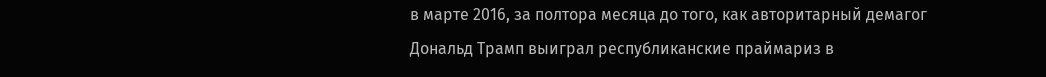в марте 2016, за полтора месяца до того, как авторитарный демагог Дональд Трамп выиграл республиканские праймариз в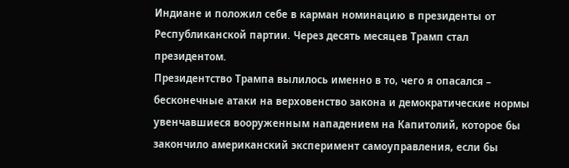Индиане и положил себе в карман номинацию в президенты от Республиканской партии. Через десять месяцев Трамп стал президентом.
Президентство Трампа вылилось именно в то, чего я опасался – бесконечные атаки на верховенство закона и демократические нормы увенчавшиеся вооруженным нападением на Капитолий, которое бы закончило американский эксперимент самоуправления, если бы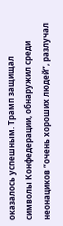оказалось успешным. Трамп защищал символы Конфедерации, обнаружил среди неонациков “очень хороших людей”, разлучал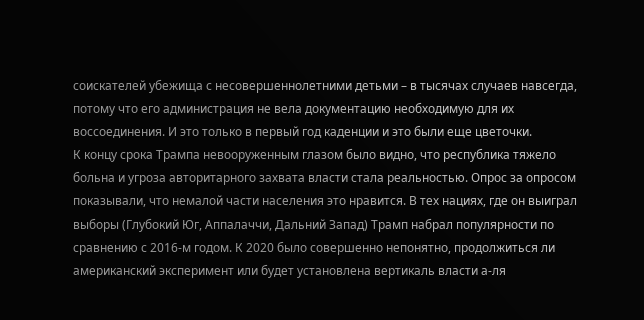соискателей убежища с несовершеннолетними детьми – в тысячах случаев навсегда, потому что его администрация не вела документацию необходимую для их воссоединения. И это только в первый год каденции и это были еще цветочки.
К концу срока Трампа невооруженным глазом было видно, что республика тяжело больна и угроза авторитарного захвата власти стала реальностью. Опрос за опросом показывали, что немалой части населения это нравится. В тех нациях, где он выиграл выборы (Глубокий Юг, Аппалаччи, Дальний Запад) Трамп набрал популярности по сравнению с 2016-м годом. К 2020 было совершенно непонятно, продолжиться ли американский эксперимент или будет установлена вертикаль власти а-ля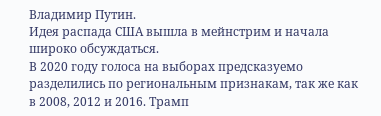Владимир Путин.
Идея распада США вышла в мейнстрим и начала широко обсуждаться.
В 2020 году голоса на выборах предсказуемо разделились по региональным признакам, так же как в 2008, 2012 и 2016. Трамп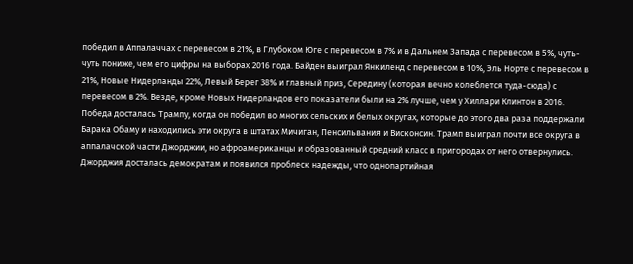победил в Аппалаччах с перевесом в 21%, в Глубоком Юге с перевесом в 7% и в Дальнем Запада с перевесом в 5%, чуть-чуть пониже, чем его цифры на выборах 2016 года. Байден выиграл Янкиленд с перевесом в 10%, Эль Норте с перевесом в 21%, Новые Нидерланды 22%, Левый Берег 38% и главный приз, Середину (которая вечно колеблется туда-сюда) с перевесом в 2%. Везде, кроме Новых Нидерландов его показатели были на 2% лучше, чем у Хиллари Клинтон в 2016. Победа досталась Трампу, когда он победил во многих сельских и белых округах, которые до этого два раза поддержали Барака Обаму и находились эти округа в штатах Мичиган, Пенсильвания и Висконсин. Трамп выиграл почти все округа в аппалачской части Джорджии, но афроамериканцы и образованный средний класс в пригородах от него отвернулись. Джорджия досталась демократам и появился проблеск надежды, что однопартийная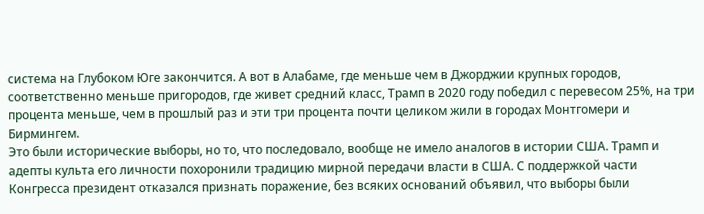система на Глубоком Юге закончится. А вот в Алабаме, где меньше чем в Джорджии крупных городов, соответственно меньше пригородов, где живет средний класс, Трамп в 2020 году победил с перевесом 25%, на три процента меньше, чем в прошлый раз и эти три процента почти целиком жили в городах Монтгомери и Бирмингем.
Это были исторические выборы, но то, что последовало, вообще не имело аналогов в истории США. Трамп и адепты культа его личности похоронили традицию мирной передачи власти в США. С поддержкой части Конгресса президент отказался признать поражение, без всяких оснований объявил, что выборы были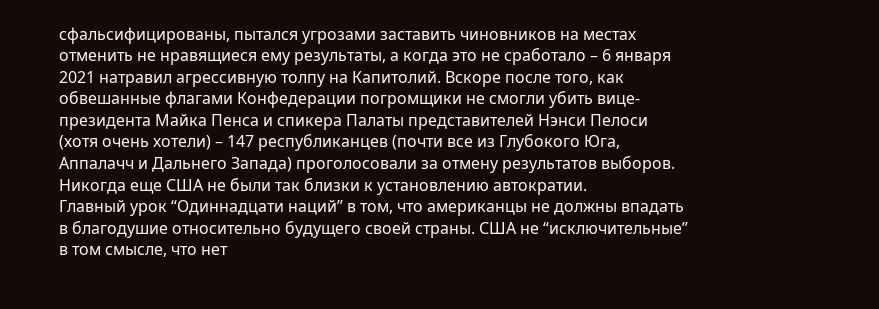сфальсифицированы, пытался угрозами заставить чиновников на местах отменить не нравящиеся ему результаты, а когда это не сработало – 6 января 2021 натравил агрессивную толпу на Капитолий. Вскоре после того, как обвешанные флагами Конфедерации погромщики не смогли убить вице-президента Майка Пенса и спикера Палаты представителей Нэнси Пелоси (хотя очень хотели) – 147 республиканцев (почти все из Глубокого Юга, Аппалачч и Дальнего Запада) проголосовали за отмену результатов выборов. Никогда еще США не были так близки к установлению автократии.
Главный урок “Одиннадцати наций” в том, что американцы не должны впадать в благодушие относительно будущего своей страны. США не “исключительные” в том смысле, что нет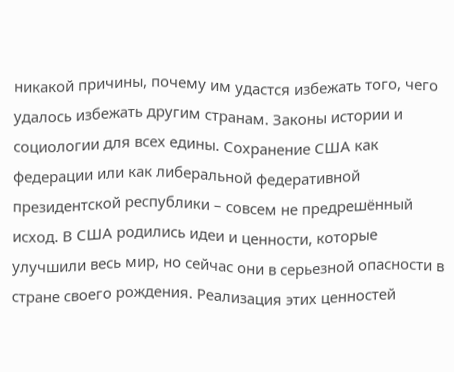никакой причины, почему им удастся избежать того, чего удалось избежать другим странам. Законы истории и социологии для всех едины. Сохранение США как федерации или как либеральной федеративной президентской республики – совсем не предрешённый исход. В США родились идеи и ценности, которые улучшили весь мир, но сейчас они в серьезной опасности в стране своего рождения. Реализация этих ценностей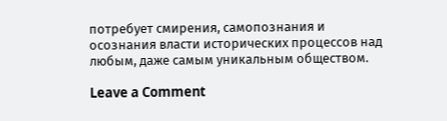потребует смирения, самопознания и осознания власти исторических процессов над любым, даже самым уникальным обществом.

Leave a Comment